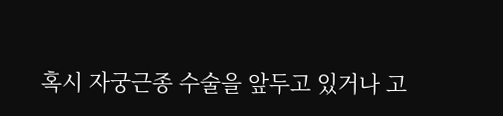혹시 자궁근종 수술을 앞두고 있거나 고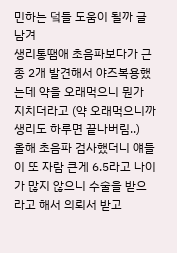민하는 덬들 도움이 될까 글 남겨
생리통땜애 초음파보다가 근종 2개 발견해서 야즈복용했는데 약을 오래먹으니 뭔가 지치더라고 (약 오래먹으니까 생리도 하루면 끝나버림..)
올해 초음파 검사했더니 얘들이 또 자람 큰게 6.5라고 나이가 많지 않으니 수술을 받으라고 해서 의뢰서 받고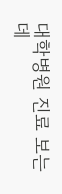대학병원 진료 보는데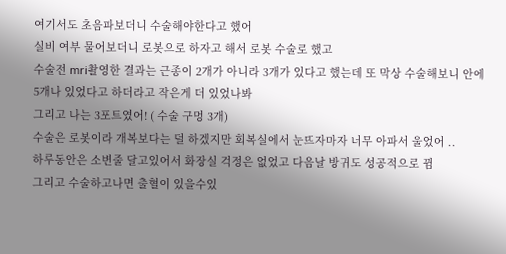여기서도 초음파보더니 수술해야한다고 했어
실비 여부 물어보더니 로봇으로 하자고 해서 로봇 수술로 했고
수술전 mri촬영한 결과는 근종이 2개가 아니라 3개가 있다고 했는데 또 막상 수술해보니 안에 5개나 있었다고 하더라고 작은게 더 있었나봐
그리고 나는 3포트였어! ( 수술 구멍 3개)
수술은 로봇이라 개복보다는 덜 하겠지만 회복실에서 눈뜨자마자 너무 아파서 울었어 ..
하루동안은 소변줄 달고있어서 화장실 걱정은 없었고 다음날 방귀도 성공적으로 뀜
그리고 수술하고나면 출혈이 있을수있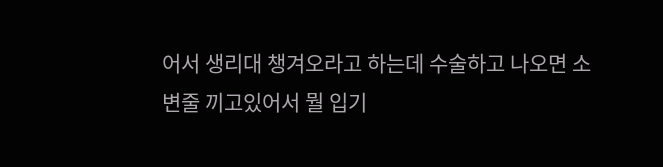어서 생리대 챙겨오라고 하는데 수술하고 나오면 소변줄 끼고있어서 뭘 입기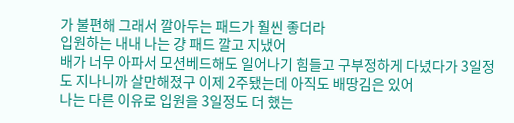가 불편해 그래서 깔아두는 패드가 훨씬 좋더라
입원하는 내내 나는 걍 패드 깔고 지냈어
배가 너무 아파서 모션베드해도 일어나기 힘들고 구부정하게 다녔다가 3일정도 지나니까 살만해졌구 이제 2주됐는데 아직도 배땅김은 있어
나는 다른 이유로 입원을 3일정도 더 했는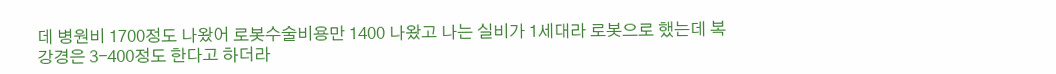데 병원비 1700정도 나왔어 로봇수술비용만 1400 나왔고 나는 실비가 1세대라 로봇으로 했는데 복강경은 3-400정도 한다고 하더라